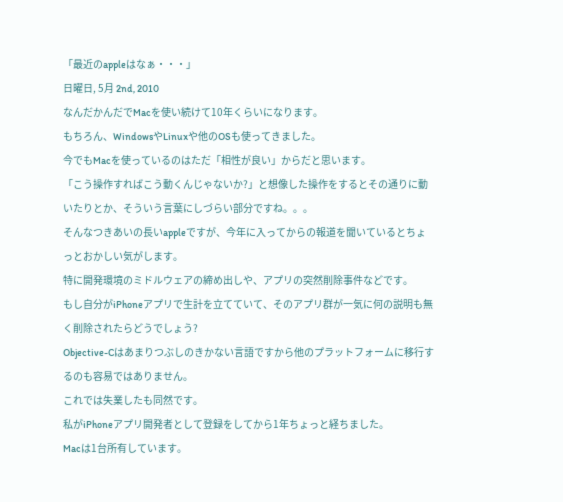「最近のappleはなぁ・・・」
日曜日, 5月 2nd, 2010
なんだかんだでMacを使い続けて10年くらいになります。
もちろん、WindowsやLinuxや他のOSも使ってきました。
今でもMacを使っているのはただ「相性が良い」からだと思います。
「こう操作すればこう動くんじゃないか?」と想像した操作をするとその通りに動いたりとか、そういう言葉にしづらい部分ですね。。。
そんなつきあいの長いappleですが、今年に入ってからの報道を聞いているとちょっとおかしい気がします。
特に開発環境のミドルウェアの締め出しや、アプリの突然削除事件などです。
もし自分がiPhoneアプリで生計を立てていて、そのアプリ群が一気に何の説明も無く削除されたらどうでしょう?
Objective-Cはあまりつぶしのきかない言語ですから他のプラットフォームに移行するのも容易ではありません。
これでは失業したも同然です。
私がiPhoneアプリ開発者として登録をしてから1年ちょっと経ちました。
Macは1台所有しています。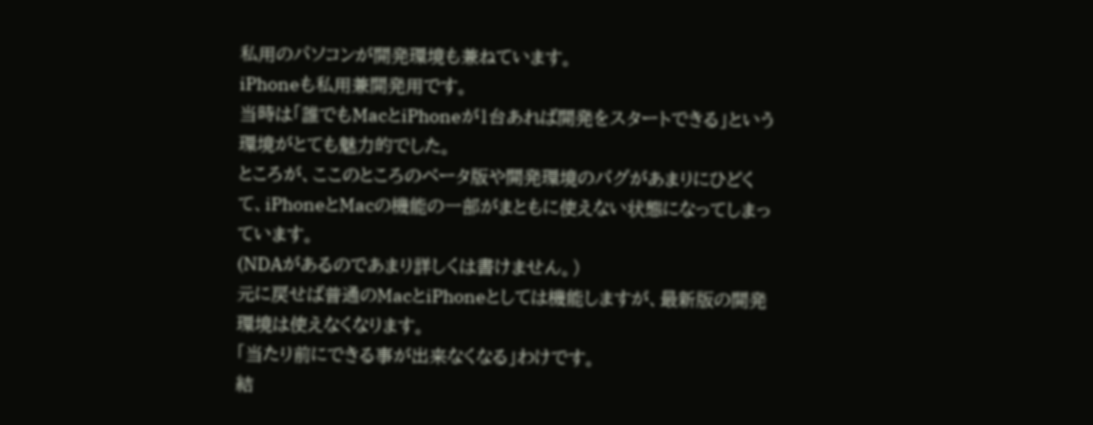私用のパソコンが開発環境も兼ねています。
iPhoneも私用兼開発用です。
当時は「誰でもMacとiPhoneが1台あれば開発をスタートできる」という環境がとても魅力的でした。
ところが、ここのところのベータ版や開発環境のバグがあまりにひどくて、iPhoneとMacの機能の一部がまともに使えない状態になってしまっています。
(NDAがあるのであまり詳しくは書けません。)
元に戻せば普通のMacとiPhoneとしては機能しますが、最新版の開発環境は使えなくなります。
「当たり前にできる事が出来なくなる」わけです。
結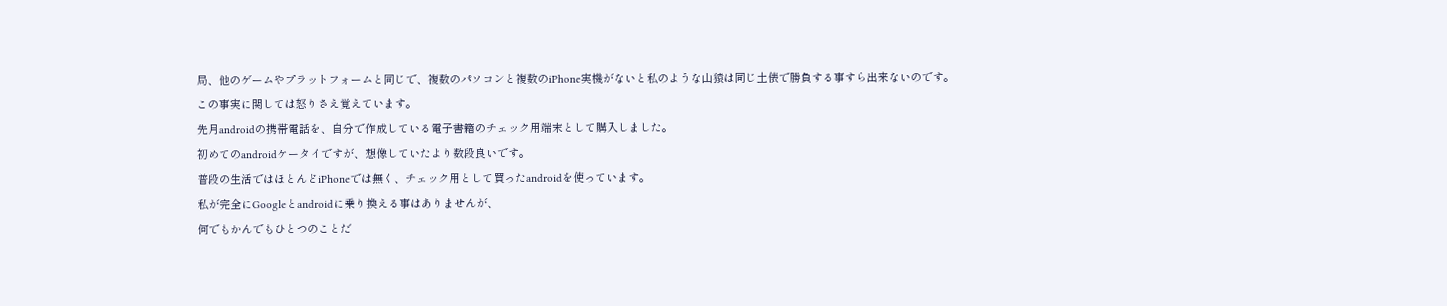局、他のゲームやプラットフォームと同じで、複数のパソコンと複数のiPhone実機がないと私のような山猿は同じ土俵で勝負する事すら出来ないのです。
この事実に関しては怒りさえ覚えています。
先月androidの携帯電話を、自分で作成している電子書籍のチェック用端末として購入しました。
初めてのandroidケータイですが、想像していたより数段良いです。
普段の生活ではほとんどiPhoneでは無く、チェック用として買ったandroidを使っています。
私が完全にGoogleとandroidに乗り換える事はありませんが、
何でもかんでもひとつのことだ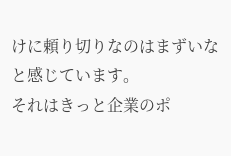けに頼り切りなのはまずいなと感じています。
それはきっと企業のポ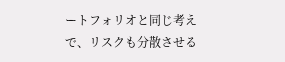ートフォリオと同じ考えで、リスクも分散させる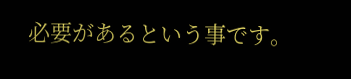必要があるという事です。